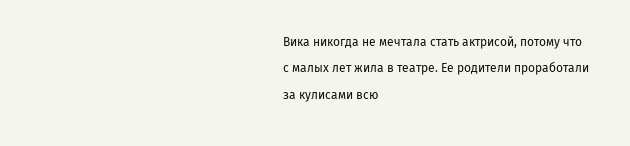Вика никогда не мечтала стать актрисой, потому что с малых лет жила в театре. Ее родители проработали за кулисами всю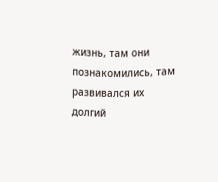жизнь, там они познакомились, там развивался их долгий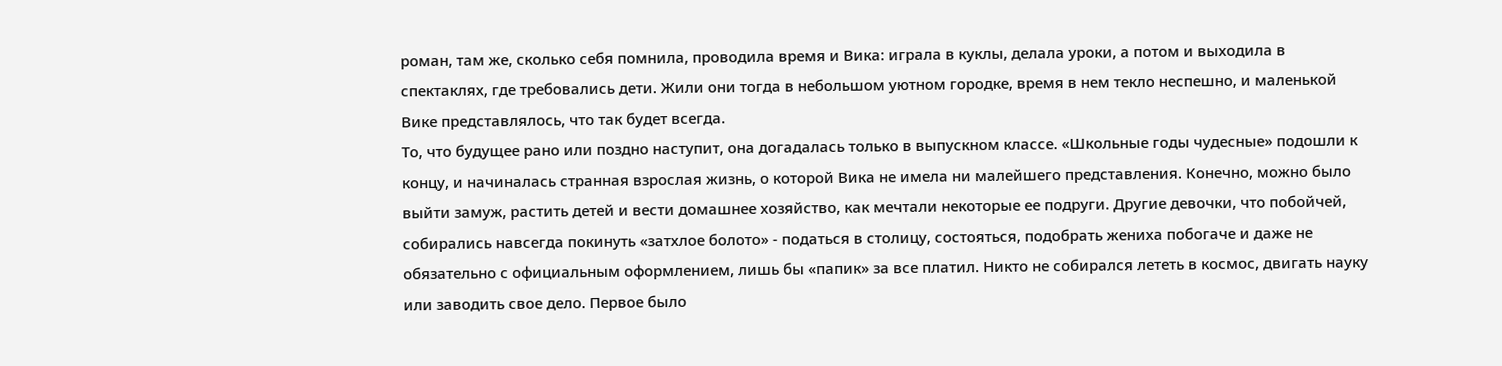роман, там же, сколько себя помнила, проводила время и Вика: играла в куклы, делала уроки, а потом и выходила в спектаклях, где требовались дети. Жили они тогда в небольшом уютном городке, время в нем текло неспешно, и маленькой Вике представлялось, что так будет всегда.
То, что будущее рано или поздно наступит, она догадалась только в выпускном классе. «Школьные годы чудесные» подошли к концу, и начиналась странная взрослая жизнь, о которой Вика не имела ни малейшего представления. Конечно, можно было выйти замуж, растить детей и вести домашнее хозяйство, как мечтали некоторые ее подруги. Другие девочки, что побойчей, собирались навсегда покинуть «затхлое болото» - податься в столицу, состояться, подобрать жениха побогаче и даже не обязательно с официальным оформлением, лишь бы «папик» за все платил. Никто не собирался лететь в космос, двигать науку или заводить свое дело. Первое было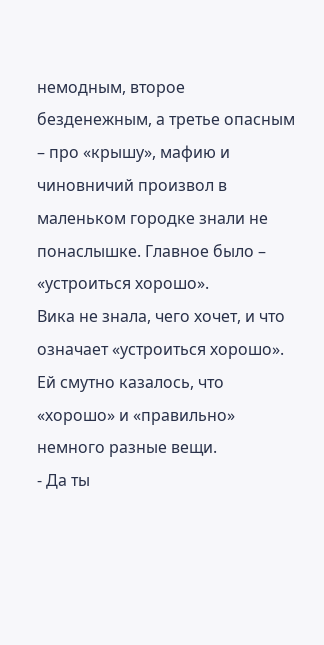немодным, второе безденежным, а третье опасным – про «крышу», мафию и чиновничий произвол в маленьком городке знали не понаслышке. Главное было – «устроиться хорошо».
Вика не знала, чего хочет, и что означает «устроиться хорошо». Ей смутно казалось, что «хорошо» и «правильно» немного разные вещи.
- Да ты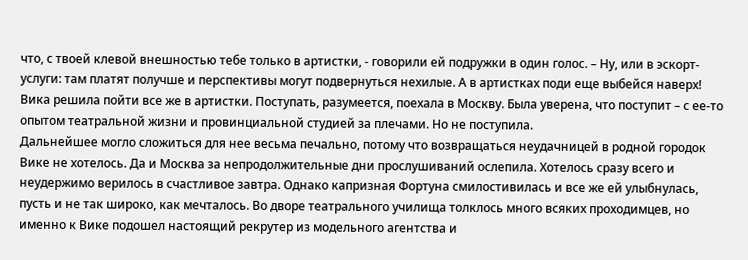что, с твоей клевой внешностью тебе только в артистки, - говорили ей подружки в один голос. – Ну, или в эскорт-услуги: там платят получше и перспективы могут подвернуться нехилые. А в артистках поди еще выбейся наверх!
Вика решила пойти все же в артистки. Поступать, разумеется, поехала в Москву. Была уверена, что поступит – с ее-то опытом театральной жизни и провинциальной студией за плечами. Но не поступила.
Дальнейшее могло сложиться для нее весьма печально, потому что возвращаться неудачницей в родной городок Вике не хотелось. Да и Москва за непродолжительные дни прослушиваний ослепила. Хотелось сразу всего и неудержимо верилось в счастливое завтра. Однако капризная Фортуна смилостивилась и все же ей улыбнулась, пусть и не так широко, как мечталось. Во дворе театрального училища толклось много всяких проходимцев, но именно к Вике подошел настоящий рекрутер из модельного агентства и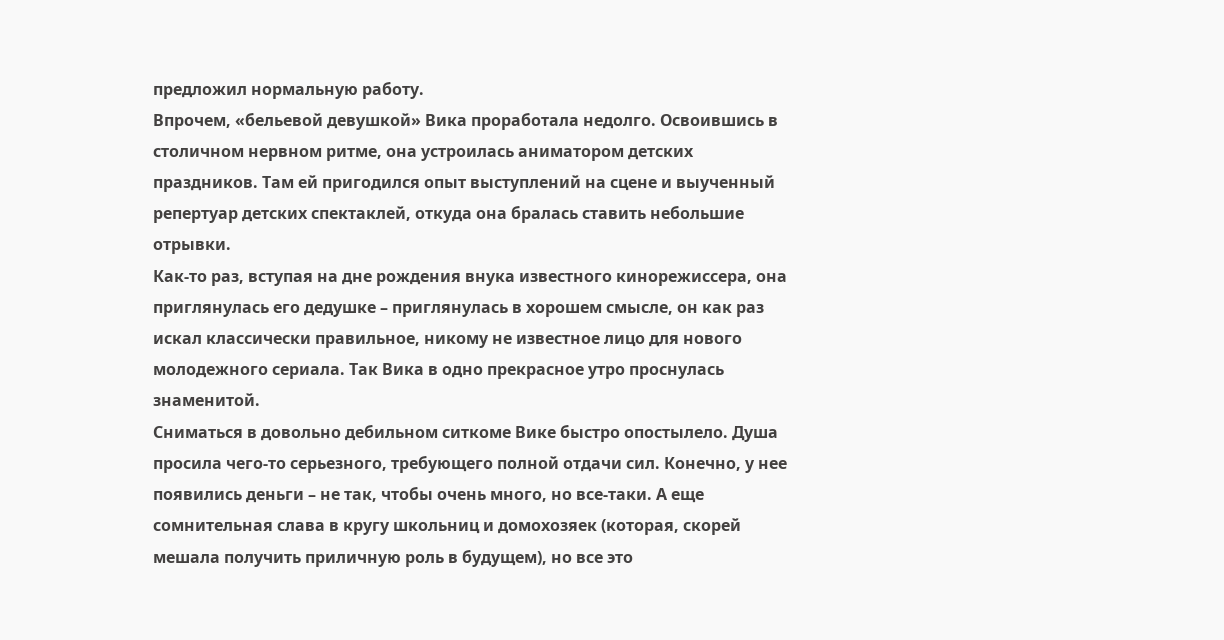предложил нормальную работу.
Впрочем, «бельевой девушкой» Вика проработала недолго. Освоившись в столичном нервном ритме, она устроилась аниматором детских праздников. Там ей пригодился опыт выступлений на сцене и выученный репертуар детских спектаклей, откуда она бралась ставить небольшие отрывки.
Как-то раз, вступая на дне рождения внука известного кинорежиссера, она приглянулась его дедушке – приглянулась в хорошем смысле, он как раз искал классически правильное, никому не известное лицо для нового молодежного сериала. Так Вика в одно прекрасное утро проснулась знаменитой.
Сниматься в довольно дебильном ситкоме Вике быстро опостылело. Душа просила чего-то серьезного, требующего полной отдачи сил. Конечно, у нее появились деньги – не так, чтобы очень много, но все-таки. А еще сомнительная слава в кругу школьниц и домохозяек (которая, скорей мешала получить приличную роль в будущем), но все это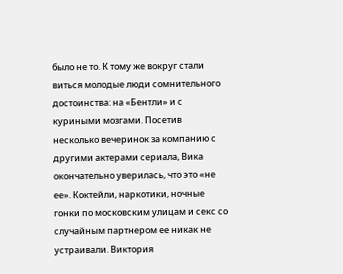было не то. К тому же вокруг стали виться молодые люди сомнительного достоинства: на «Бентли» и с куриными мозгами. Посетив несколько вечеринок за компанию с другими актерами сериала, Вика окончательно уверилась, что это «не ее». Коктейли, наркотики, ночные гонки по московским улицам и секс со случайным партнером ее никак не устраивали. Виктория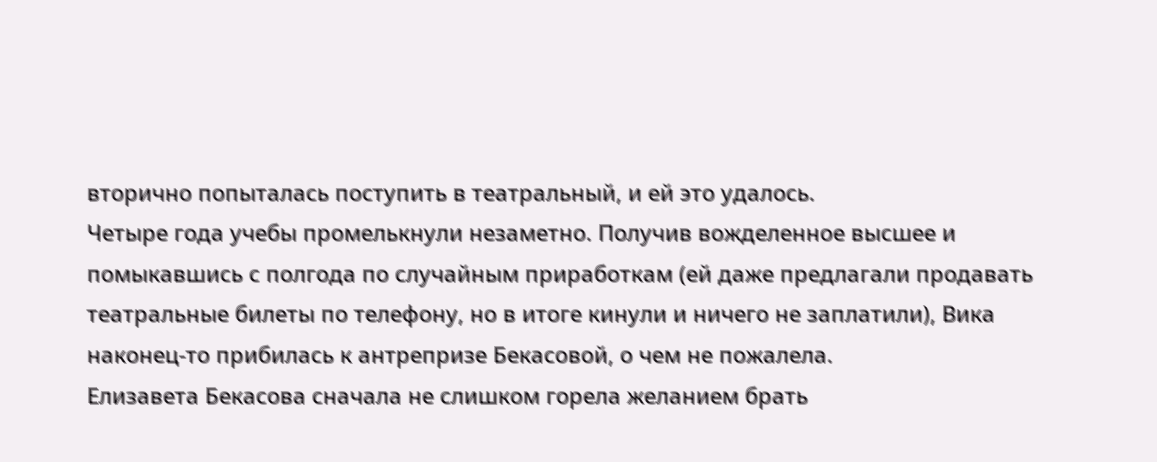вторично попыталась поступить в театральный, и ей это удалось.
Четыре года учебы промелькнули незаметно. Получив вожделенное высшее и помыкавшись с полгода по случайным приработкам (ей даже предлагали продавать театральные билеты по телефону, но в итоге кинули и ничего не заплатили), Вика наконец-то прибилась к антрепризе Бекасовой, о чем не пожалела.
Елизавета Бекасова сначала не слишком горела желанием брать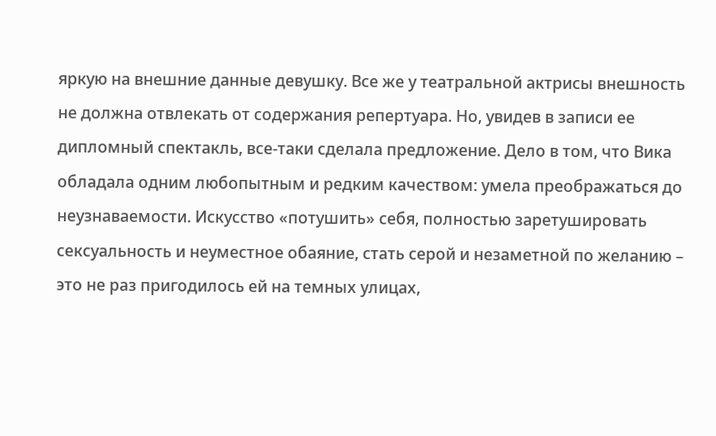яркую на внешние данные девушку. Все же у театральной актрисы внешность не должна отвлекать от содержания репертуара. Но, увидев в записи ее дипломный спектакль, все-таки сделала предложение. Дело в том, что Вика обладала одним любопытным и редким качеством: умела преображаться до неузнаваемости. Искусство «потушить» себя, полностью заретушировать сексуальность и неуместное обаяние, стать серой и незаметной по желанию – это не раз пригодилось ей на темных улицах,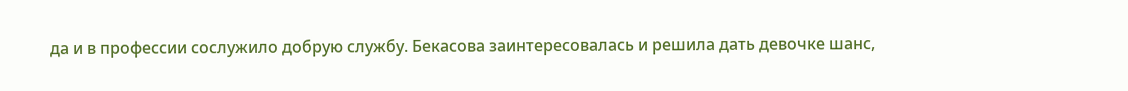да и в профессии сослужило добрую службу. Бекасова заинтересовалась и решила дать девочке шанс,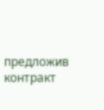предложив контракт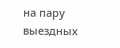на пару выездных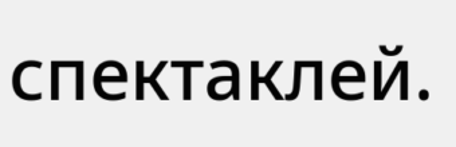спектаклей.